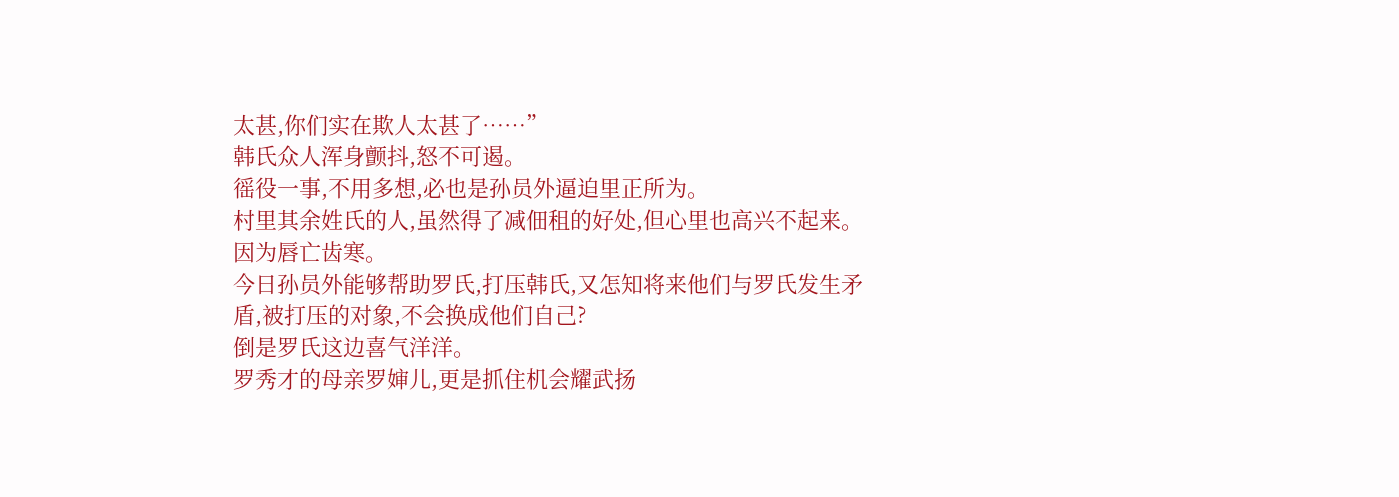太甚,你们实在欺人太甚了……”
韩氏众人浑身颤抖,怒不可遏。
徭役一事,不用多想,必也是孙员外逼迫里正所为。
村里其余姓氏的人,虽然得了减佃租的好处,但心里也高兴不起来。
因为唇亡齿寒。
今日孙员外能够帮助罗氏,打压韩氏,又怎知将来他们与罗氏发生矛盾,被打压的对象,不会换成他们自己?
倒是罗氏这边喜气洋洋。
罗秀才的母亲罗婶儿,更是抓住机会耀武扬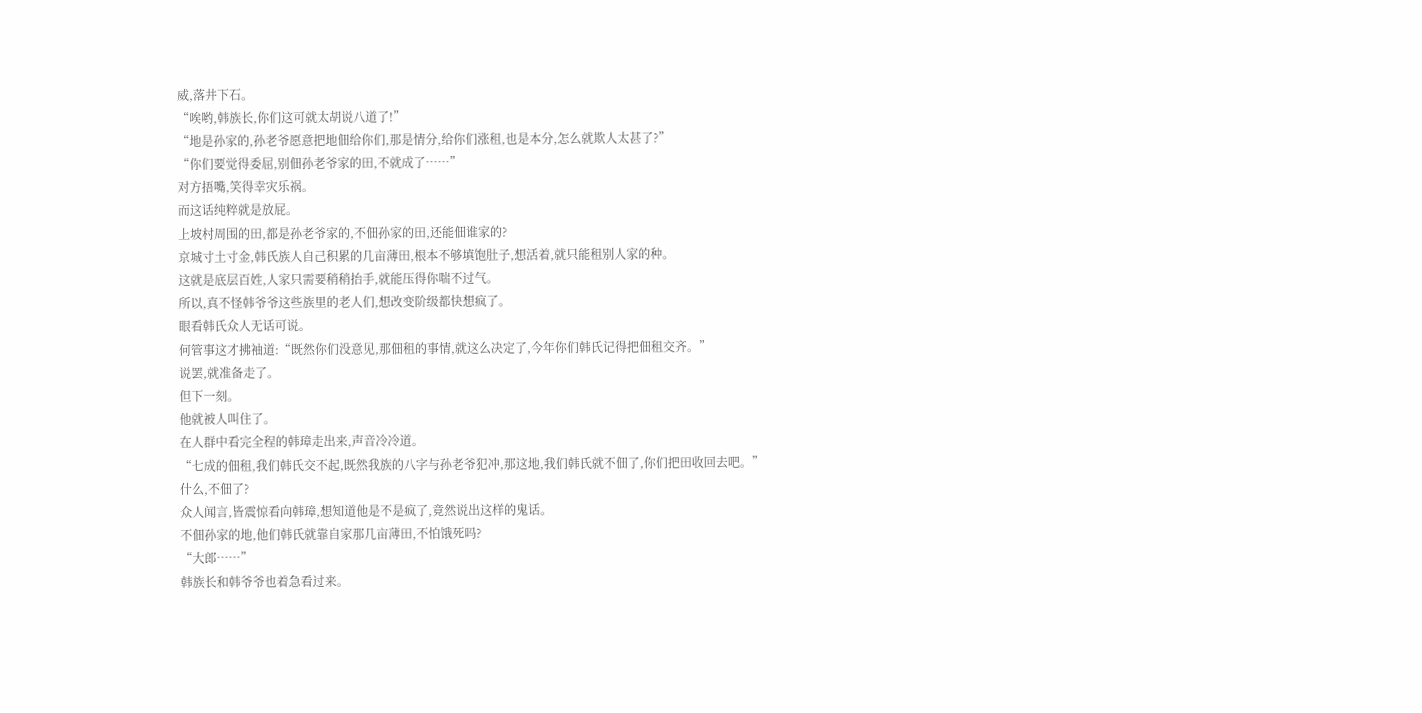威,落井下石。
“唉哟,韩族长,你们这可就太胡说八道了!”
“地是孙家的,孙老爷愿意把地佃给你们,那是情分,给你们涨租,也是本分,怎么就欺人太甚了?”
“你们要觉得委屈,别佃孙老爷家的田,不就成了……”
对方捂嘴,笑得幸灾乐祸。
而这话纯粹就是放屁。
上坡村周围的田,都是孙老爷家的,不佃孙家的田,还能佃谁家的?
京城寸土寸金,韩氏族人自己积累的几亩薄田,根本不够填饱肚子,想活着,就只能租别人家的种。
这就是底层百姓,人家只需要稍稍抬手,就能压得你喘不过气。
所以,真不怪韩爷爷这些族里的老人们,想改变阶级都快想疯了。
眼看韩氏众人无话可说。
何管事这才拂袖道:“既然你们没意见,那佃租的事情,就这么决定了,今年你们韩氏记得把佃租交齐。”
说罢,就准备走了。
但下一刻。
他就被人叫住了。
在人群中看完全程的韩璋走出来,声音冷冷道。
“七成的佃租,我们韩氏交不起,既然我族的八字与孙老爷犯冲,那这地,我们韩氏就不佃了,你们把田收回去吧。”
什么,不佃了?
众人闻言,皆震惊看向韩璋,想知道他是不是疯了,竟然说出这样的鬼话。
不佃孙家的地,他们韩氏就靠自家那几亩薄田,不怕饿死吗?
“大郎……”
韩族长和韩爷爷也着急看过来。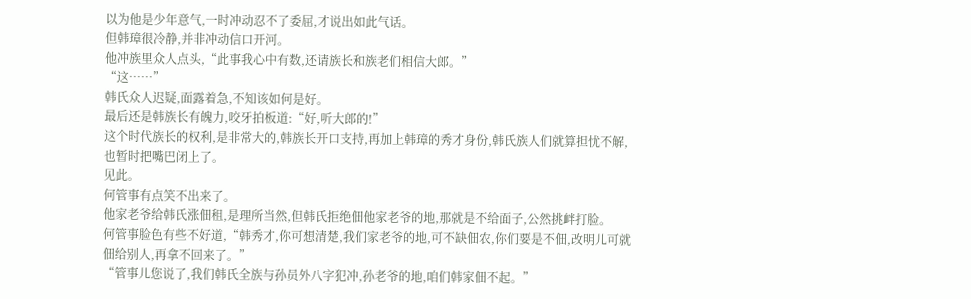以为他是少年意气,一时冲动忍不了委屈,才说出如此气话。
但韩璋很冷静,并非冲动信口开河。
他冲族里众人点头,“此事我心中有数,还请族长和族老们相信大郎。”
“这……”
韩氏众人迟疑,面露着急,不知该如何是好。
最后还是韩族长有魄力,咬牙拍板道:“好,听大郎的!”
这个时代族长的权利,是非常大的,韩族长开口支持,再加上韩璋的秀才身份,韩氏族人们就算担忧不解,也暂时把嘴巴闭上了。
见此。
何管事有点笑不出来了。
他家老爷给韩氏涨佃租,是理所当然,但韩氏拒绝佃他家老爷的地,那就是不给面子,公然挑衅打脸。
何管事脸色有些不好道,“韩秀才,你可想清楚,我们家老爷的地,可不缺佃农,你们要是不佃,改明儿可就佃给别人,再拿不回来了。”
“管事儿您说了,我们韩氏全族与孙员外八字犯冲,孙老爷的地,咱们韩家佃不起。”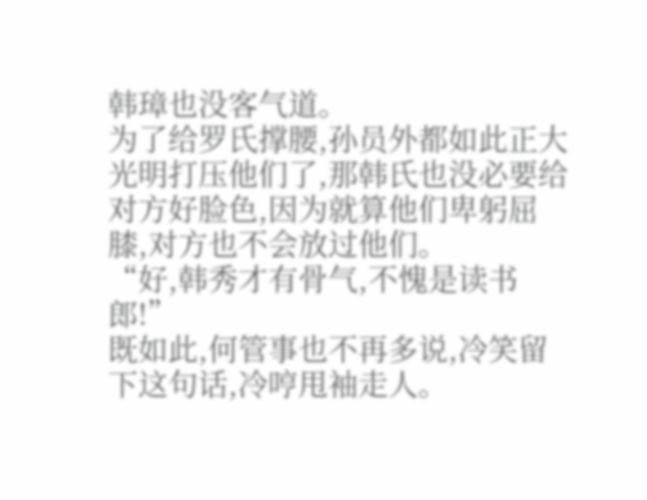韩璋也没客气道。
为了给罗氏撑腰,孙员外都如此正大光明打压他们了,那韩氏也没必要给对方好脸色,因为就算他们卑躬屈膝,对方也不会放过他们。
“好,韩秀才有骨气,不愧是读书郎!”
既如此,何管事也不再多说,冷笑留下这句话,冷哼甩袖走人。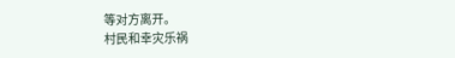等对方离开。
村民和幸灾乐祸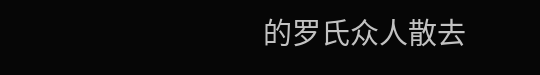的罗氏众人散去